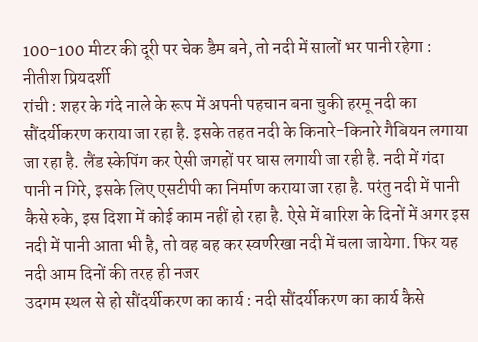100-100 मीटर की दूरी पर चेक डैम बने, तो नदी में सालों भर पानी रहेगा : नीतीश प्रियदर्शी
रांची : शहर के गंदे नाले के रूप में अपनी पहचान बना चुकी हरमू नदी का सौंदर्यीकरण कराया जा रहा है. इसके तहत नदी के किनारे-किनारे गैबियन लगाया जा रहा है. लैंड स्केपिंग कर ऐसी जगहों पर घास लगायी जा रही है. नदी में गंदा पानी न गिरे, इसके लिए एसटीपी का निर्माण कराया जा रहा है. परंतु नदी में पानी कैसे रुके, इस दिशा में कोई काम नहीं हो रहा है. ऐसे में बारिश के दिनों में अगर इस नदी में पानी आता भी है, तो वह बह कर स्वर्णरेखा नदी में चला जायेगा. फिर यह नदी आम दिनों की तरह ही नजर
उदगम स्थल से हो सौंदर्यीकरण का कार्य : नदी सौंदर्यीकरण का कार्य कैसे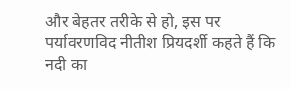और बेहतर तरीके से हो, इस पर पर्यावरणविद नीतीश प्रियदर्शी कहते हैं कि नदी का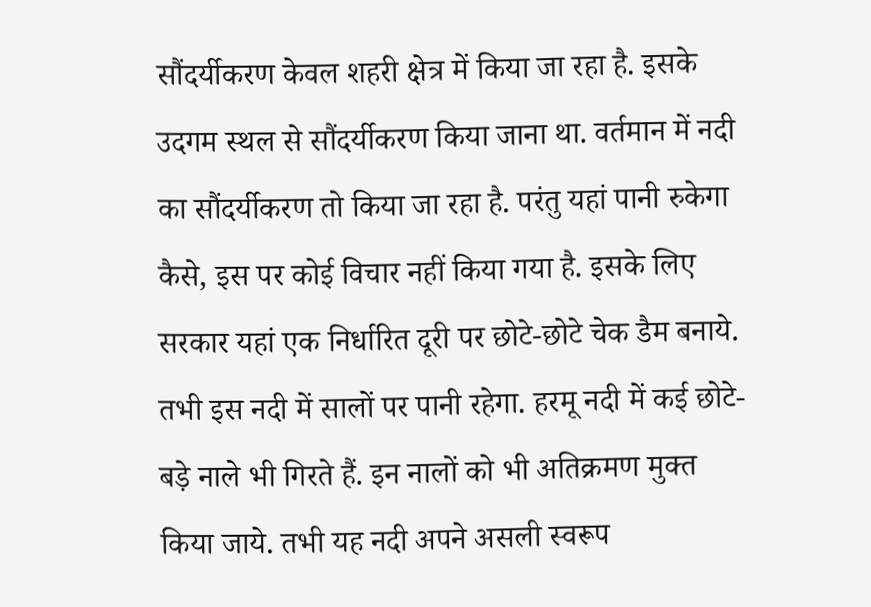सौंदर्यीकरण केवल शहरी क्षेत्र में किया जा रहा है. इसके उदगम स्थल से सौंदर्यीकरण किया जाना था. वर्तमान में नदी का सौंदर्यीकरण तो किया जा रहा है. परंतु यहां पानी रुकेगा कैसे, इस पर कोई विचार नहीं किया गया है. इसके लिए सरकार यहां एक निर्धारित दूरी पर छोटे-छोटे चेक डैम बनाये. तभी इस नदी में सालों पर पानी रहेगा. हरमू नदी में कई छोटे-बड़े नाले भी गिरते हैं. इन नालों को भी अतिक्रमण मुक्त किया जाये. तभी यह नदी अपने असली स्वरूप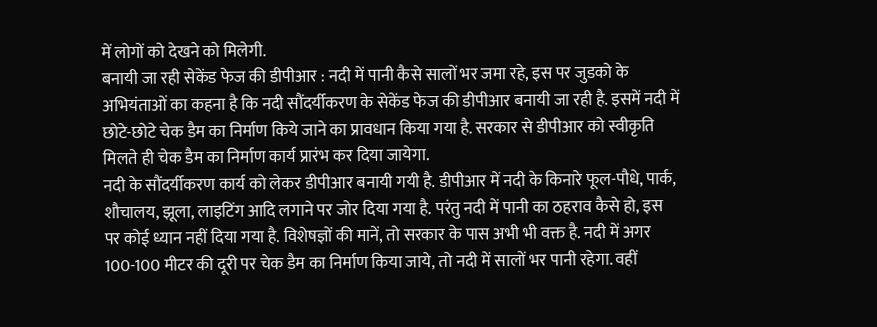में लोगों को देखने को मिलेगी.
बनायी जा रही सेकेंड फेज की डीपीआर : नदी में पानी कैसे सालों भर जमा रहे, इस पर जुडको के अभियंताओं का कहना है कि नदी सौंदर्यीकरण के सेकेंड फेज की डीपीआर बनायी जा रही है. इसमें नदी में छोटे-छोटे चेक डैम का निर्माण किये जाने का प्रावधान किया गया है. सरकार से डीपीआर को स्वीकृति मिलते ही चेक डैम का निर्माण कार्य प्रारंभ कर दिया जायेगा.
नदी के सौंदर्यीकरण कार्य को लेकर डीपीआर बनायी गयी है. डीपीआर में नदी के किनारे फूल-पौधे, पार्क, शौचालय, झूला, लाइटिंग आदि लगाने पर जोर दिया गया है. परंतु नदी में पानी का ठहराव कैसे हो, इस पर कोई ध्यान नहीं दिया गया है. विशेषज्ञों की मानें, तो सरकार के पास अभी भी वक्त है. नदी में अगर 100-100 मीटर की दूरी पर चेक डैम का निर्माण किया जाये, तो नदी में सालों भर पानी रहेगा. वहीं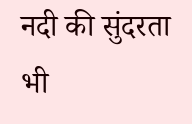नदी की सुंदरता भी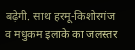बढ़ेगी. साथ हरमू-किशोरगंज व मधुकम इलाके का जलस्तर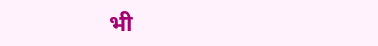भी